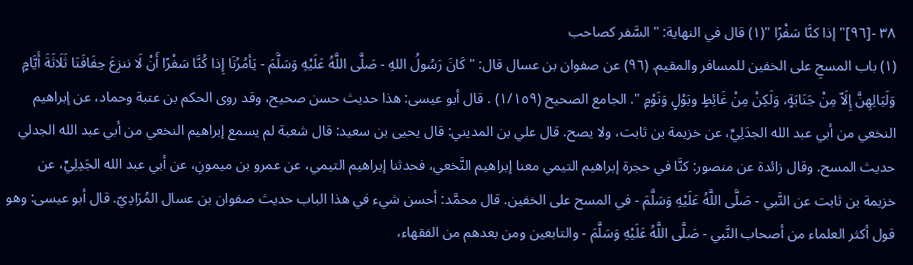٣٨ -[٩٦]" إذا كنَّا سَفْرًا "(١) قال في النهاية: "السَّفر كصاحب
(١) باب المسحِ على الخفين للمسافر والمقيم. (٩٦) عن صفوان بن عسال قال: " كَانَ رَسُولُ اللهِ - صَلَّى اللَّهُ عَلَيْهِ وَسَلَّمَ - يَأمُرُنَا إِذا كُنَّا سَفْرًا أَنْ لَا ننزِعَ حِفَافَنَا ثَلَاثَةَ أَيَّامٍ وَلَيَالِهِنَّ إِلَاّ مِنْ جَنَابَةٍ، وَلَكِنْ مِنْ غَائِطٍ وبَوْلٍ وَنَوْمٍ ". الجامع الصحيح (١/١٥٩) . قال أبو عيسى: هذا حديث حسن صحيح، وقد روى الحكم بن عتبة وحماد، عن إبراهيم النخعي من أبي عبد الله الجدَلِيِّ، عن خزيمة بن ثابت، ولا يصح. قال علي بن المديني: قال يحيى بن سعيد: قال شعبة لم يسمع إبراهيم النخعي من أبي عبد الله الجدلي حديث المسح. وقال زائدة عن منصور: كنَّا في حجرة إبراهيم التيمي معنا إبراهيم النَّخعي، فحدثنا إبراهيم التيمي، عن عمرو بن ميمونِ، عن أبي عبد الله الجَدِلِيِّ، عن خزيمة بن ثابت عن النَّبي - صَلَّى اللَّهُ عَلَيْهِ وَسَلَّمَ - في المسح على الخفين. قال محمَّد: أحسن شيء في هذا الباب حديث صفوان بن عسال المُرَادِيّ. قال أبو عيسى: وهو قول أكثر العلماء من أصحاب النَّبي - صَلَّى اللَّهُ عَلَيْهِ وَسَلَّمَ - والتابعين ومن بعدهم من الفقهاء،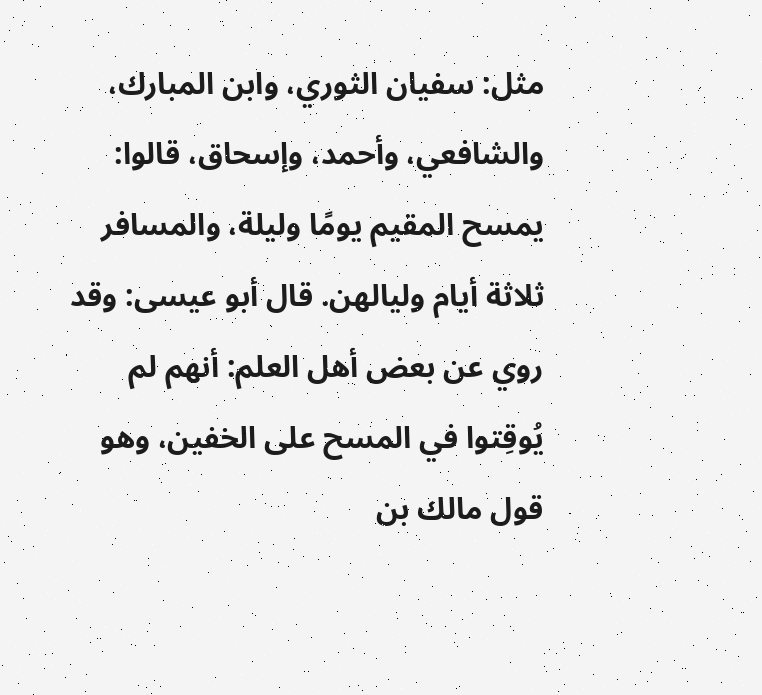مثل: سفيان الثوري، وابن المبارك، والشافعي، وأحمد، وإسحاق، قالوا: يمسح المقيم يومًا وليلة، والمسافر ثلاثة أيام وليالهن. قال أبو عيسى: وقد روي عن بعض أهل العلم: أنهم لم يُوقِتوا في المسح على الخفين، وهو قول مالك بن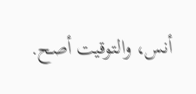أنس، والتوقيت أصح.